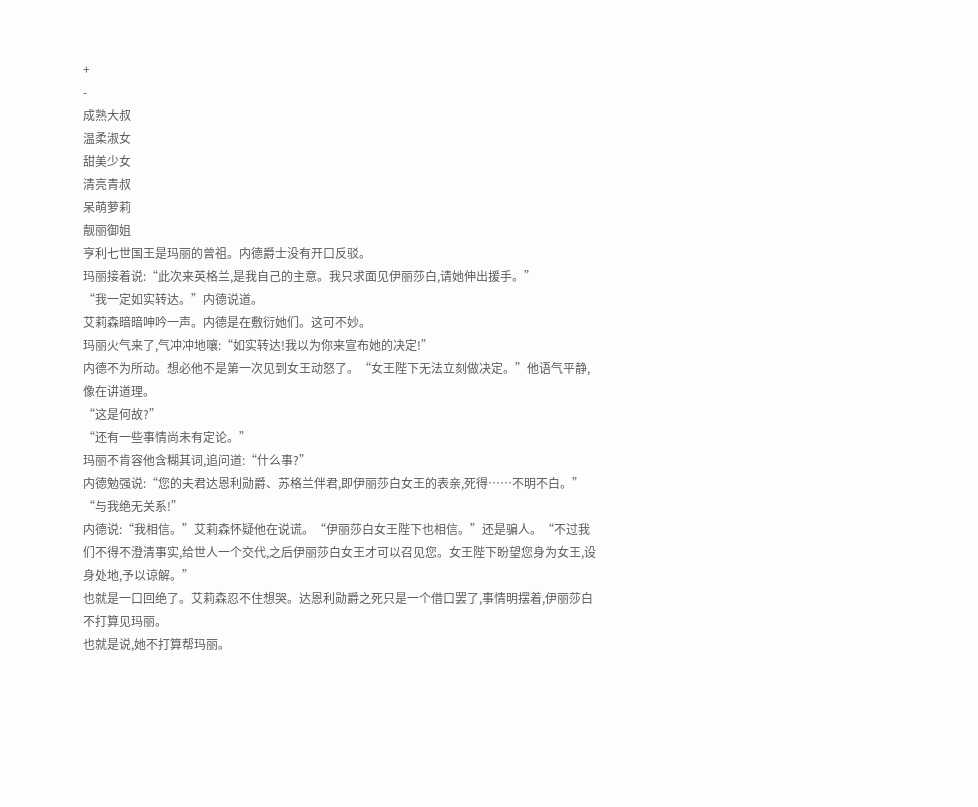+
-
成熟大叔
温柔淑女
甜美少女
清亮青叔
呆萌萝莉
靓丽御姐
亨利七世国王是玛丽的曾祖。内德爵士没有开口反驳。
玛丽接着说:“此次来英格兰,是我自己的主意。我只求面见伊丽莎白,请她伸出援手。”
“我一定如实转达。”内德说道。
艾莉森暗暗呻吟一声。内德是在敷衍她们。这可不妙。
玛丽火气来了,气冲冲地嚷:“如实转达!我以为你来宣布她的决定!”
内德不为所动。想必他不是第一次见到女王动怒了。“女王陛下无法立刻做决定。”他语气平静,像在讲道理。
“这是何故?”
“还有一些事情尚未有定论。”
玛丽不肯容他含糊其词,追问道:“什么事?”
内德勉强说:“您的夫君达恩利勋爵、苏格兰伴君,即伊丽莎白女王的表亲,死得……不明不白。”
“与我绝无关系!”
内德说:“我相信。”艾莉森怀疑他在说谎。“伊丽莎白女王陛下也相信。”还是骗人。“不过我们不得不澄清事实,给世人一个交代,之后伊丽莎白女王才可以召见您。女王陛下盼望您身为女王,设身处地,予以谅解。”
也就是一口回绝了。艾莉森忍不住想哭。达恩利勋爵之死只是一个借口罢了,事情明摆着,伊丽莎白不打算见玛丽。
也就是说,她不打算帮玛丽。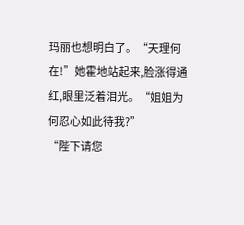玛丽也想明白了。“天理何在!”她霍地站起来,脸涨得通红,眼里泛着泪光。“姐姐为何忍心如此待我?”
“陛下请您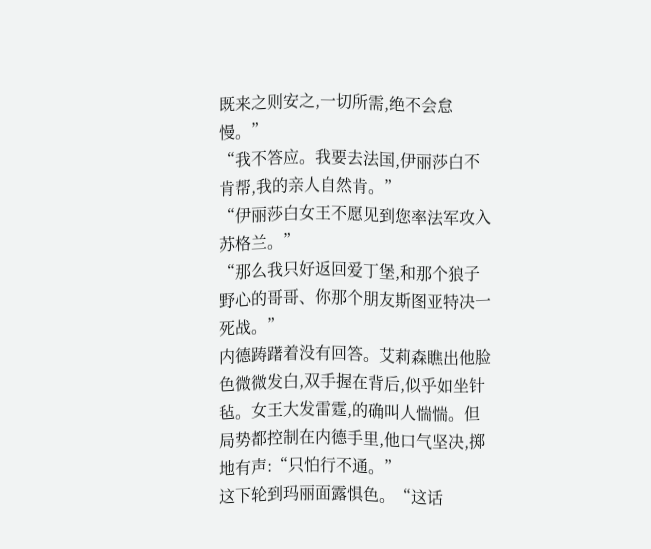既来之则安之,一切所需,绝不会怠慢。”
“我不答应。我要去法国,伊丽莎白不肯帮,我的亲人自然肯。”
“伊丽莎白女王不愿见到您率法军攻入苏格兰。”
“那么我只好返回爱丁堡,和那个狼子野心的哥哥、你那个朋友斯图亚特决一死战。”
内德踌躇着没有回答。艾莉森瞧出他脸色微微发白,双手握在背后,似乎如坐针毡。女王大发雷霆,的确叫人惴惴。但局势都控制在内德手里,他口气坚决,掷地有声:“只怕行不通。”
这下轮到玛丽面露惧色。“这话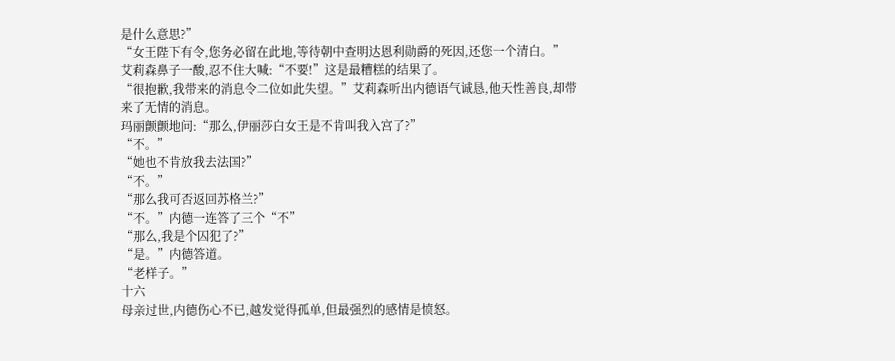是什么意思?”
“女王陛下有令,您务必留在此地,等待朝中查明达恩利勋爵的死因,还您一个清白。”
艾莉森鼻子一酸,忍不住大喊:“不要!”这是最糟糕的结果了。
“很抱歉,我带来的消息令二位如此失望。”艾莉森听出内德语气诚恳,他天性善良,却带来了无情的消息。
玛丽颤颤地问:“那么,伊丽莎白女王是不肯叫我入宫了?”
“不。”
“她也不肯放我去法国?”
“不。”
“那么我可否返回苏格兰?”
“不。”内德一连答了三个“不”
“那么,我是个囚犯了?”
“是。”内德答道。
“老样子。”
十六
母亲过世,内德伤心不已,越发觉得孤单,但最强烈的感情是愤怒。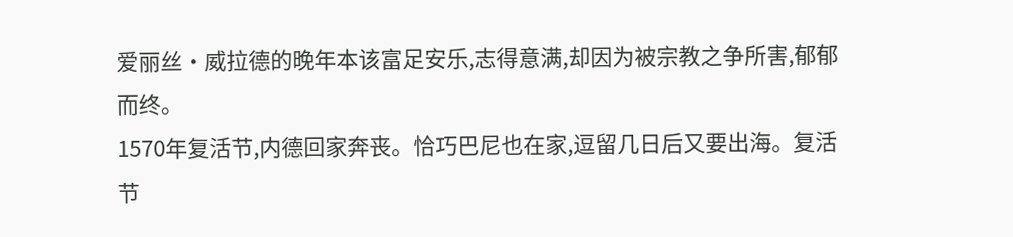爱丽丝·威拉德的晚年本该富足安乐,志得意满,却因为被宗教之争所害,郁郁而终。
1570年复活节,内德回家奔丧。恰巧巴尼也在家,逗留几日后又要出海。复活节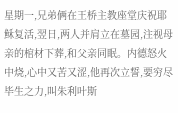星期一,兄弟俩在王桥主教座堂庆祝耶稣复活,翌日,两人并肩立在墓园,注视母亲的棺材下葬,和父亲同眠。内德怒火中烧,心中又苦又涩,他再次立誓,要穷尽毕生之力,叫朱利叶斯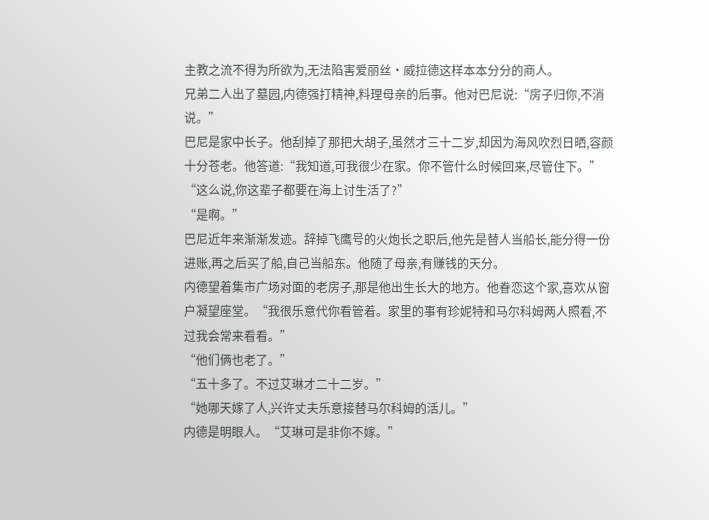主教之流不得为所欲为,无法陷害爱丽丝·威拉德这样本本分分的商人。
兄弟二人出了墓园,内德强打精神,料理母亲的后事。他对巴尼说:“房子归你,不消说。”
巴尼是家中长子。他刮掉了那把大胡子,虽然才三十二岁,却因为海风吹烈日晒,容颜十分苍老。他答道:“我知道,可我很少在家。你不管什么时候回来,尽管住下。”
“这么说,你这辈子都要在海上讨生活了?”
“是啊。”
巴尼近年来渐渐发迹。辞掉飞鹰号的火炮长之职后,他先是替人当船长,能分得一份进账,再之后买了船,自己当船东。他随了母亲,有赚钱的天分。
内德望着集市广场对面的老房子,那是他出生长大的地方。他眷恋这个家,喜欢从窗户凝望座堂。“我很乐意代你看管着。家里的事有珍妮特和马尔科姆两人照看,不过我会常来看看。”
“他们俩也老了。”
“五十多了。不过艾琳才二十二岁。”
“她哪天嫁了人,兴许丈夫乐意接替马尔科姆的活儿。”
内德是明眼人。“艾琳可是非你不嫁。”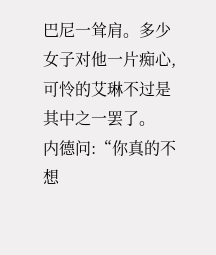巴尼一耸肩。多少女子对他一片痴心,可怜的艾琳不过是其中之一罢了。
内德问:“你真的不想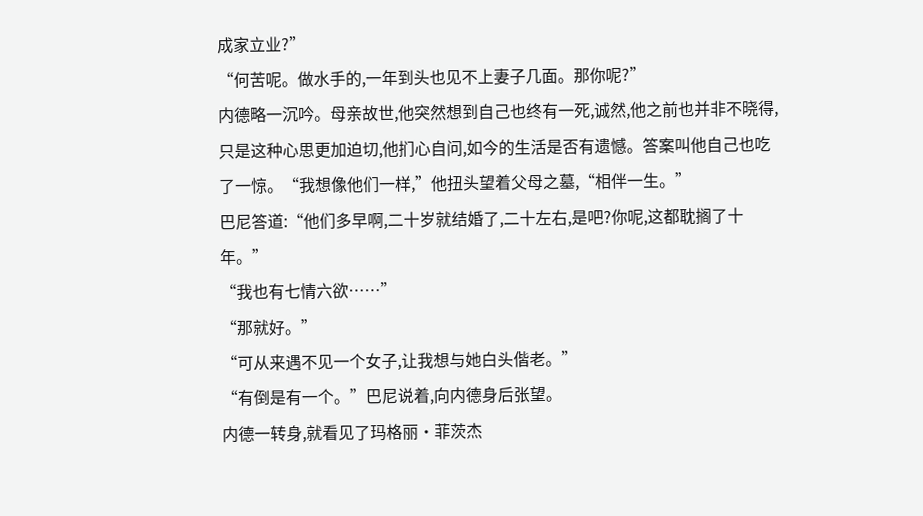成家立业?”
“何苦呢。做水手的,一年到头也见不上妻子几面。那你呢?”
内德略一沉吟。母亲故世,他突然想到自己也终有一死,诚然,他之前也并非不晓得,只是这种心思更加迫切,他扪心自问,如今的生活是否有遗憾。答案叫他自己也吃了一惊。“我想像他们一样,”他扭头望着父母之墓,“相伴一生。”
巴尼答道:“他们多早啊,二十岁就结婚了,二十左右,是吧?你呢,这都耽搁了十年。”
“我也有七情六欲……”
“那就好。”
“可从来遇不见一个女子,让我想与她白头偕老。”
“有倒是有一个。”巴尼说着,向内德身后张望。
内德一转身,就看见了玛格丽·菲茨杰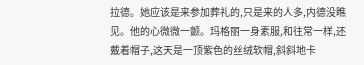拉德。她应该是来参加葬礼的,只是来的人多,内德没瞧见。他的心微微一颤。玛格丽一身素服,和往常一样,还戴着帽子,这天是一顶紫色的丝绒软帽,斜斜地卡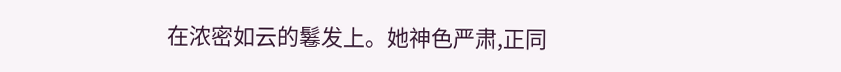在浓密如云的鬈发上。她神色严肃,正同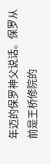年迈的保罗神父说话。保罗从前是王桥修院的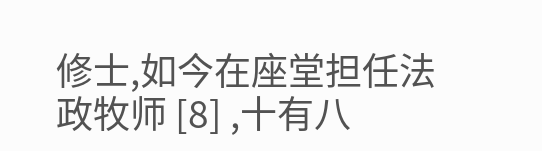修士,如今在座堂担任法政牧师 [8] ,十有八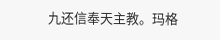九还信奉天主教。玛格